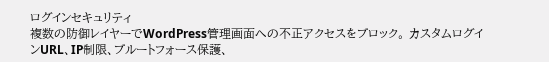ログインセキュリティ
複数の防御レイヤーでWordPress管理画面への不正アクセスをブロック。 カスタムログインURL、IP制限、ブルートフォース保護、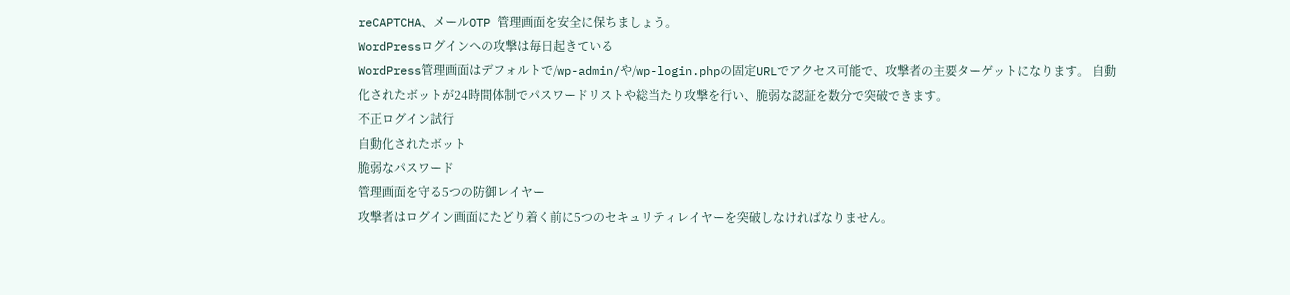reCAPTCHA、メールOTP 管理画面を安全に保ちましょう。
WordPressログインへの攻撃は毎日起きている
WordPress管理画面はデフォルトで/wp-admin/や/wp-login.phpの固定URLでアクセス可能で、攻撃者の主要ターゲットになります。 自動化されたボットが24時間体制でパスワードリストや総当たり攻撃を行い、脆弱な認証を数分で突破できます。
不正ログイン試行
自動化されたボット
脆弱なパスワード
管理画面を守る5つの防御レイヤー
攻撃者はログイン画面にたどり着く前に5つのセキュリティレイヤーを突破しなければなりません。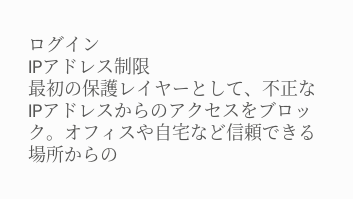ログイン
IPアドレス制限
最初の保護レイヤーとして、不正なIPアドレスからのアクセスをブロック。オフィスや自宅など信頼できる場所からの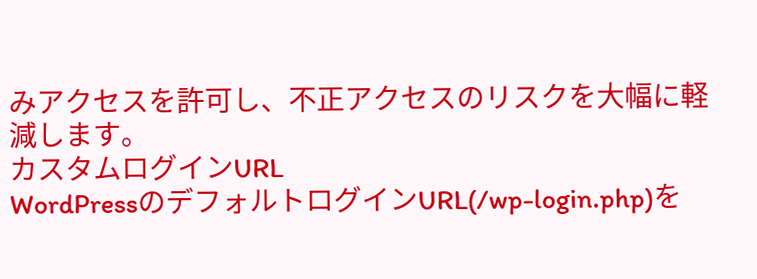みアクセスを許可し、不正アクセスのリスクを大幅に軽減します。
カスタムログインURL
WordPressのデフォルトログインURL(/wp-login.php)を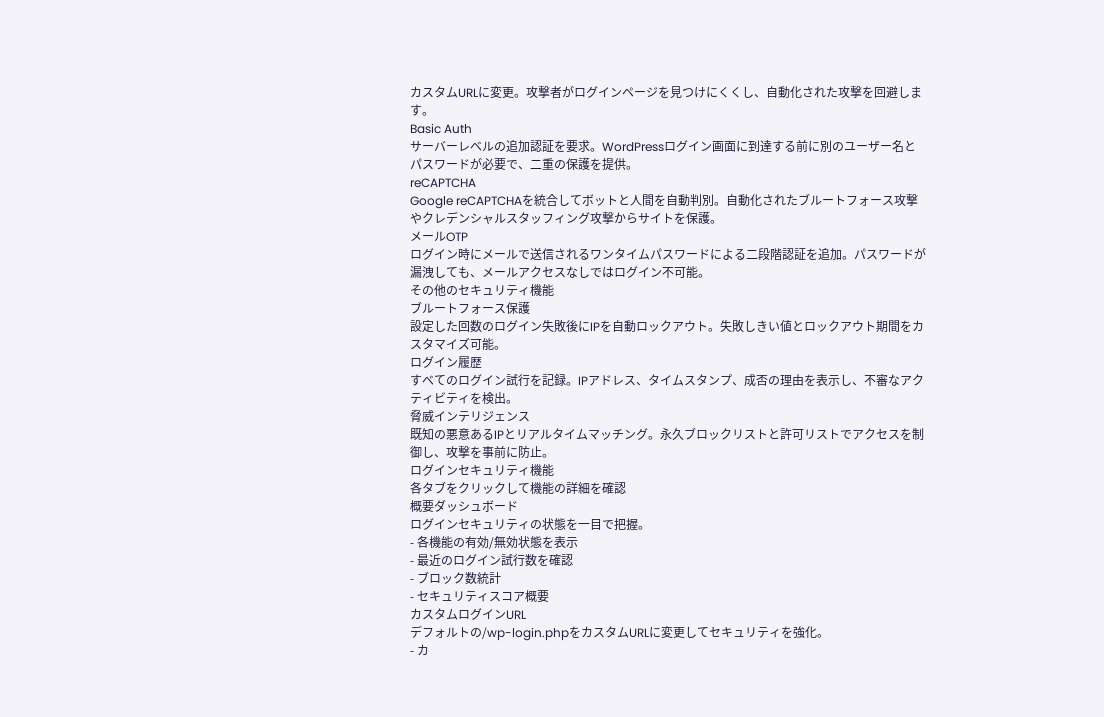カスタムURLに変更。攻撃者がログインページを見つけにくくし、自動化された攻撃を回避します。
Basic Auth
サーバーレベルの追加認証を要求。WordPressログイン画面に到達する前に別のユーザー名とパスワードが必要で、二重の保護を提供。
reCAPTCHA
Google reCAPTCHAを統合してボットと人間を自動判別。自動化されたブルートフォース攻撃やクレデンシャルスタッフィング攻撃からサイトを保護。
メールOTP
ログイン時にメールで送信されるワンタイムパスワードによる二段階認証を追加。パスワードが漏洩しても、メールアクセスなしではログイン不可能。
その他のセキュリティ機能
ブルートフォース保護
設定した回数のログイン失敗後にIPを自動ロックアウト。失敗しきい値とロックアウト期間をカスタマイズ可能。
ログイン履歴
すべてのログイン試行を記録。IPアドレス、タイムスタンプ、成否の理由を表示し、不審なアクティビティを検出。
脅威インテリジェンス
既知の悪意あるIPとリアルタイムマッチング。永久ブロックリストと許可リストでアクセスを制御し、攻撃を事前に防止。
ログインセキュリティ機能
各タブをクリックして機能の詳細を確認
概要ダッシュボード
ログインセキュリティの状態を一目で把握。
- 各機能の有効/無効状態を表示
- 最近のログイン試行数を確認
- ブロック数統計
- セキュリティスコア概要
カスタムログインURL
デフォルトの/wp-login.phpをカスタムURLに変更してセキュリティを強化。
- カ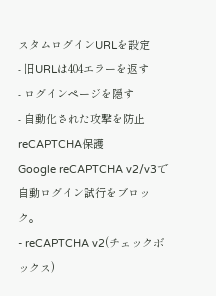スタムログインURLを設定
- 旧URLは404エラーを返す
- ログインページを隠す
- 自動化された攻撃を防止
reCAPTCHA保護
Google reCAPTCHA v2/v3で自動ログイン試行をブロック。
- reCAPTCHA v2(チェックボックス)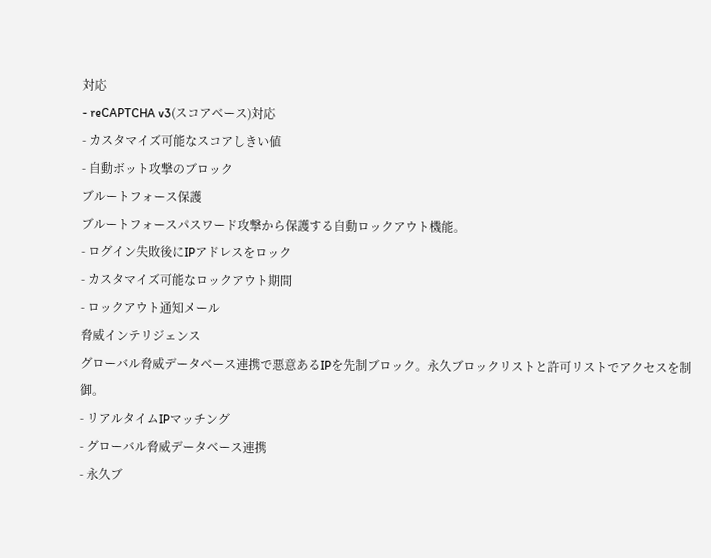対応
- reCAPTCHA v3(スコアベース)対応
- カスタマイズ可能なスコアしきい値
- 自動ボット攻撃のブロック
ブルートフォース保護
ブルートフォースパスワード攻撃から保護する自動ロックアウト機能。
- ログイン失敗後にIPアドレスをロック
- カスタマイズ可能なロックアウト期間
- ロックアウト通知メール
脅威インテリジェンス
グローバル脅威データベース連携で悪意あるIPを先制ブロック。永久ブロックリストと許可リストでアクセスを制御。
- リアルタイムIPマッチング
- グローバル脅威データベース連携
- 永久ブ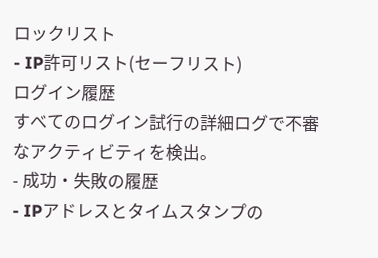ロックリスト
- IP許可リスト(セーフリスト)
ログイン履歴
すべてのログイン試行の詳細ログで不審なアクティビティを検出。
- 成功・失敗の履歴
- IPアドレスとタイムスタンプの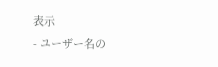表示
- ユーザー名の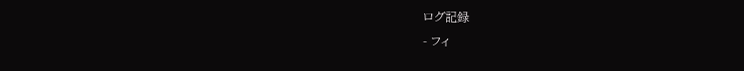ログ記録
- フィ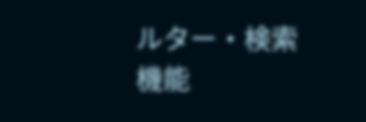ルター・検索機能